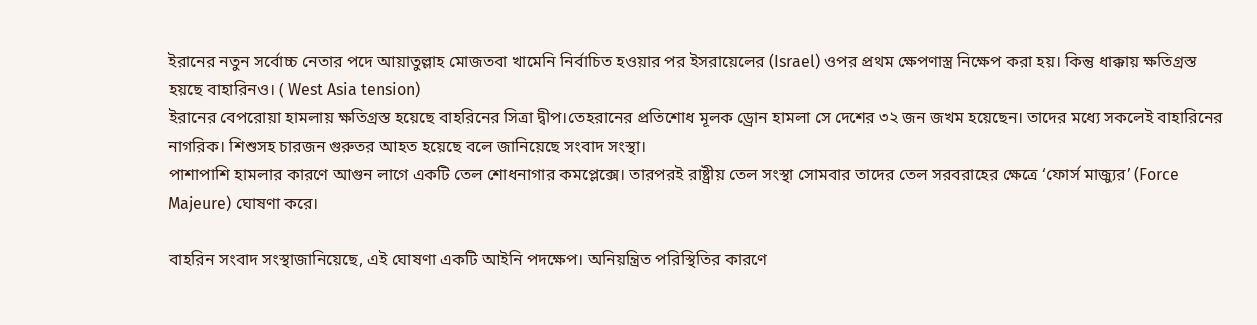ইরানের নতুন সর্বোচ্চ নেতার পদে আয়াতুল্লাহ মোজতবা খামেনি নির্বাচিত হওয়ার পর ইসরায়েলের (Israel) ওপর প্রথম ক্ষেপণাস্ত্র নিক্ষেপ করা হয়। কিন্তু ধাক্কায় ক্ষতিগ্রস্ত হয়ছে বাহারিনও। ( West Asia tension)
ইরানের বেপরোয়া হামলায় ক্ষতিগ্রস্ত হয়েছে বাহরিনের সিত্রা দ্বীপ।তেহরানের প্রতিশোধ মূলক ড্রোন হামলা সে দেশের ৩২ জন জখম হয়েছেন। তাদের মধ্যে সকলেই বাহারিনের নাগরিক। শিশুসহ চারজন গুরুতর আহত হয়েছে বলে জানিয়েছে সংবাদ সংস্থা।
পাশাপাশি হামলার কারণে আগুন লাগে একটি তেল শোধনাগার কমপ্লেক্সে। তারপরই রাষ্ট্রীয় তেল সংস্থা সোমবার তাদের তেল সরবরাহের ক্ষেত্রে ‘ফোর্স মাজ্যুর’ (Force Majeure) ঘোষণা করে।

বাহরিন সংবাদ সংস্থাজানিয়েছে, এই ঘোষণা একটি আইনি পদক্ষেপ। অনিয়ন্ত্রিত পরিস্থিতির কারণে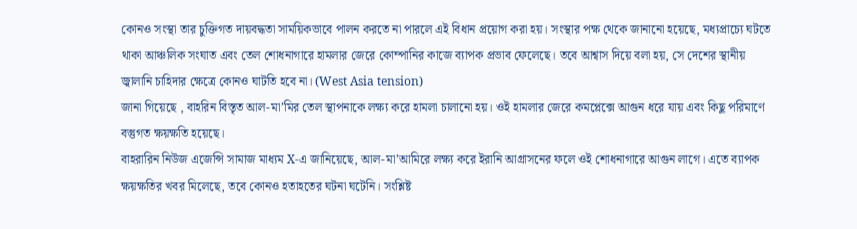কোনও সংস্থা তার চুক্তিগত দায়বদ্ধতা সাময়িকভাবে পালন করতে না পারলে এই বিধান প্রয়োগ করা হয়। সংস্থার পক্ষ থেকে জানানো হয়েছে, মধ্যপ্রাচ্যে ঘটতে থাকা আঞ্চলিক সংঘাত এবং তেল শোধনাগারে হামলার জেরে কোম্পানির কাজে ব্যাপক প্রভাব ফেলেছে। তবে আশ্বাস দিয়ে বলা হয়, সে দেশের স্থানীয় জ্বালানি চাহিদার ক্ষেত্রে কোনও ঘাটতি হবে না। (West Asia tension)
জানা গিয়েছে , বাহরিন বিস্তৃত আল-মা’মির তেল স্থাপনাকে লক্ষ্য করে হামলা চালানো হয়। ওই হামলার জেরে কমপ্লেক্সে আগুন ধরে যায় এবং কিছু পরিমাণে বস্তুগত ক্ষয়ক্ষতি হয়েছে।
বাহরারিন নিউজ এজেন্সি সামাজ মাধ্যম X-এ জানিয়েছে, আল-মা’আমিরে লক্ষ্য করে ইরানি আগ্রাসনের ফলে ওই শোধনাগারে আগুন লাগে। এতে ব্যাপক ক্ষয়ক্ষতির খবর মিলেছে, তবে কোনও হতাহতের ঘটনা ঘটেনি। সংশ্লিষ্ট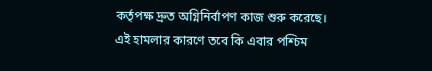কর্তৃপক্ষ দ্রুত অগ্নিনির্বাপণ কাজ শুরু করেছে।
এই হামলার কারণে তবে কি এবার পশ্চিম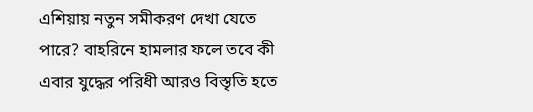এশিয়ায় নতুন সমীকরণ দেখা যেতে পারে? বাহরিনে হামলার ফলে তবে কী এবার যুদ্ধের পরিধী আরও বিস্তৃতি হতে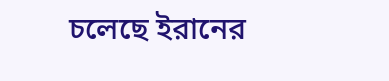চলেছে ইরানের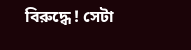বিরুদ্ধে ! সেটা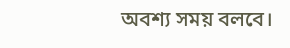অবশ্য সময় বলবে।